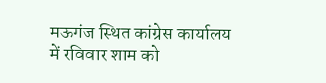मऊगंज स्थित कांग्रेस कार्यालय में रविवार शाम को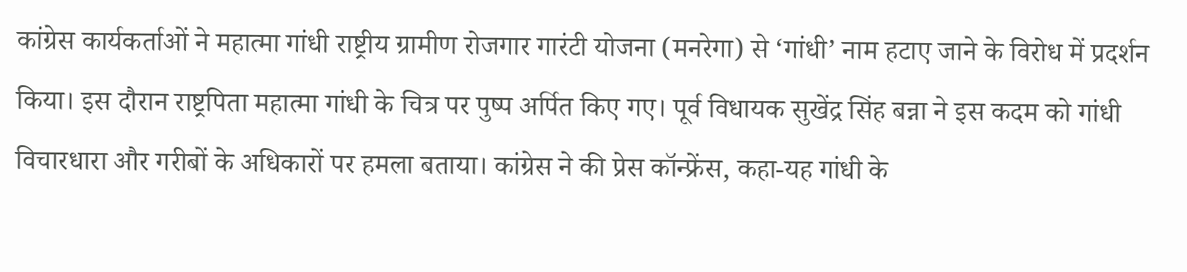कांग्रेस कार्यकर्ताओं ने महात्मा गांधी राष्ट्रीय ग्रामीण रोजगार गारंटी योजना (मनरेगा) से ‘गांधी’ नाम हटाए जाने के विरोध में प्रदर्शन किया। इस दौरान राष्ट्रपिता महात्मा गांधी के चित्र पर पुष्प अर्पित किए गए। पूर्व विधायक सुखेंद्र सिंह बन्ना ने इस कदम को गांधी विचारधारा और गरीबों के अधिकारों पर हमला बताया। कांग्रेस ने की प्रेस कॉन्फ्रेंस, कहा-यह गांधी के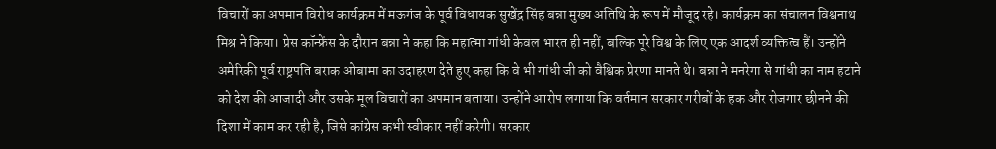विचारों का अपमान विरोध कार्यक्रम में मऊगंज के पूर्व विधायक सुखेंद्र सिंह बन्ना मुख्य अतिथि के रूप में मौजूद रहे। कार्यक्रम का संचालन विश्वनाथ मिश्र ने किया। प्रेस कॉन्फ्रेंस के दौरान बन्ना ने कहा कि महात्मा गांधी केवल भारत ही नहीं, बल्कि पूरे विश्व के लिए एक आदर्श व्यक्तित्व हैं। उन्होंने अमेरिकी पूर्व राष्ट्रपति बराक ओबामा का उदाहरण देते हुए कहा कि वे भी गांधी जी को वैश्विक प्रेरणा मानते थे। बन्ना ने मनरेगा से गांधी का नाम हटाने को देश की आजादी और उसके मूल विचारों का अपमान बताया। उन्होंने आरोप लगाया कि वर्तमान सरकार गरीबों के हक और रोजगार छीनने की दिशा में काम कर रही है, जिसे कांग्रेस कभी स्वीकार नहीं करेगी। सरकार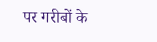पर गरीबों के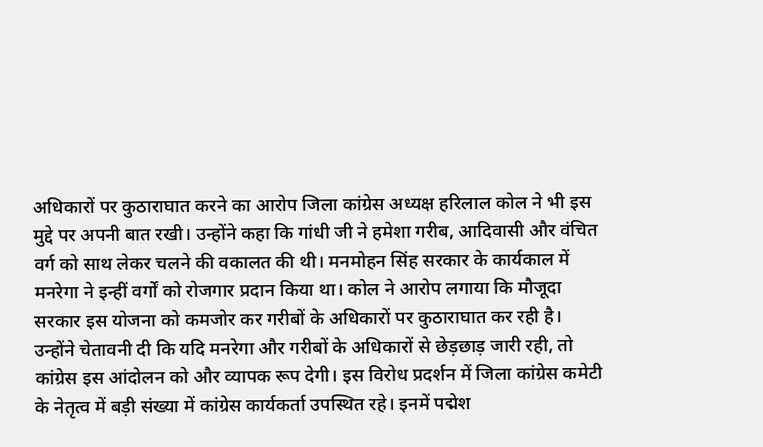अधिकारों पर कुठाराघात करने का आरोप जिला कांग्रेस अध्यक्ष हरिलाल कोल ने भी इस मुद्दे पर अपनी बात रखी। उन्होंने कहा कि गांधी जी ने हमेशा गरीब, आदिवासी और वंचित वर्ग को साथ लेकर चलने की वकालत की थी। मनमोहन सिंह सरकार के कार्यकाल में मनरेगा ने इन्हीं वर्गों को रोजगार प्रदान किया था। कोल ने आरोप लगाया कि मौजूदा सरकार इस योजना को कमजोर कर गरीबों के अधिकारों पर कुठाराघात कर रही है। उन्होंने चेतावनी दी कि यदि मनरेगा और गरीबों के अधिकारों से छेड़छाड़ जारी रही, तो कांग्रेस इस आंदोलन को और व्यापक रूप देगी। इस विरोध प्रदर्शन में जिला कांग्रेस कमेटी के नेतृत्व में बड़ी संख्या में कांग्रेस कार्यकर्ता उपस्थित रहे। इनमें पद्मेश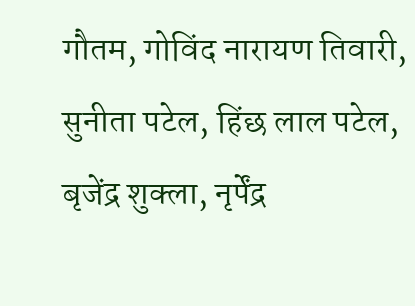गौतम, गोविंद नारायण तिवारी, सुनीता पटेल, हिंछ लाल पटेल, बृजेंद्र शुक्ला, नृर्पेंद्र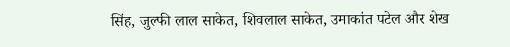सिंह, जुल्फी लाल साकेत, शिवलाल साकेत, उमाकांत पटेल और शेख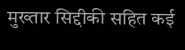मुख्तार सिद्दीकी सहित कई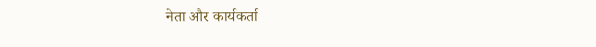नेता और कार्यकर्ता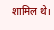शामिल थे।